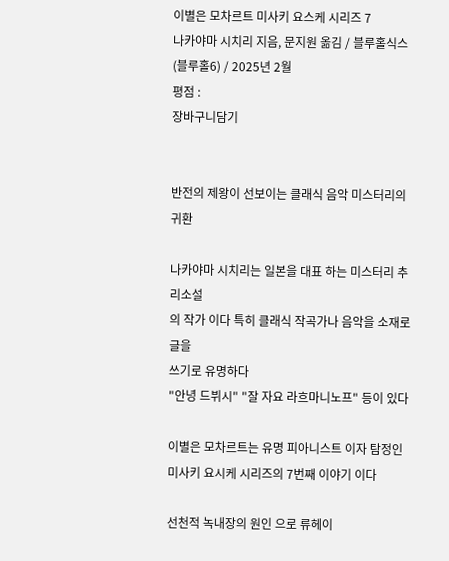이별은 모차르트 미사키 요스케 시리즈 7
나카야마 시치리 지음, 문지원 옮김 / 블루홀식스(블루홀6) / 2025년 2월
평점 :
장바구니담기


반전의 제왕이 선보이는 클래식 음악 미스터리의 귀환

나카야마 시치리는 일본을 대표 하는 미스터리 추리소설
의 작가 이다 특히 클래식 작곡가나 음악을 소재로 글을
쓰기로 유명하다
"안녕 드뷔시" "잘 자요 라흐마니노프" 등이 있다

이별은 모차르트는 유명 피아니스트 이자 탐정인
미사키 요시케 시리즈의 7번째 이야기 이다

선천적 녹내장의 원인 으로 류헤이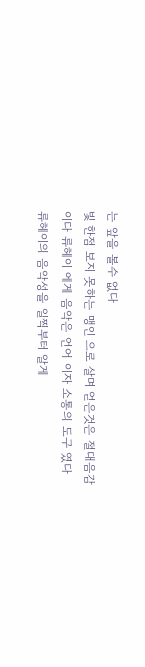는 앞을 볼수 없다
빛 한점 보지 못하는 맹인 으로 살며 얻은것은 절대음감
이다 류헤이 에게 음악은 언어 이자 소통의 도구 였다
류헤이의 음악성을 일찍부터 알게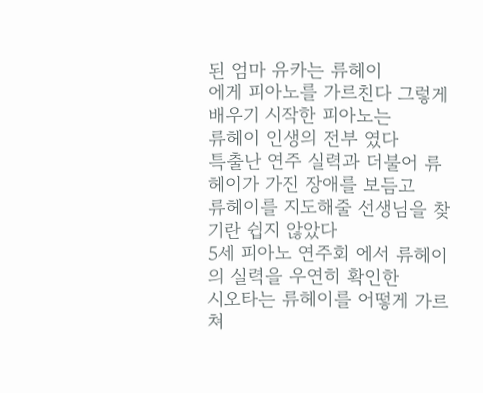된 엄마 유카는 류헤이
에게 피아노를 가르친다 그렇게 배우기 시작한 피아노는
류헤이 인생의 전부 였다
특출난 연주 실력과 더불어 류헤이가 가진 장애를 보듬고
류헤이를 지도해줄 선생님을 찾기란 쉽지 않았다
5세 피아노 연주회 에서 류헤이의 실력을 우연히 확인한
시오타는 류헤이를 어떻게 가르쳐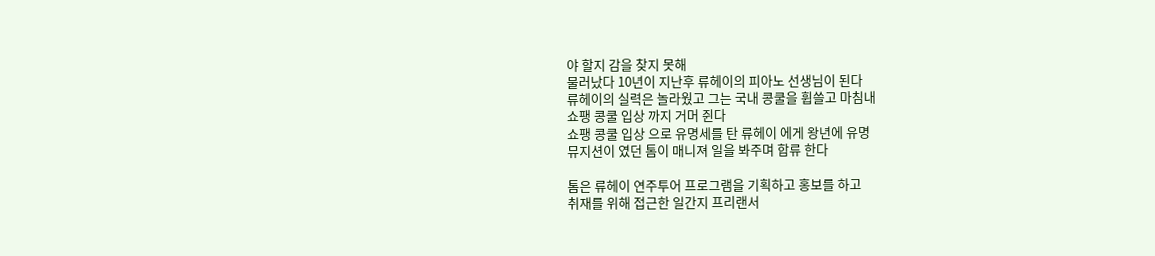야 할지 감을 찾지 못해
물러났다 10년이 지난후 류헤이의 피아노 선생님이 된다
류헤이의 실력은 놀라웠고 그는 국내 콩쿨을 휩쓸고 마침내
쇼팽 콩쿨 입상 까지 거머 쥔다
쇼팽 콩쿨 입상 으로 유명세를 탄 류헤이 에게 왕년에 유명
뮤지션이 였던 톰이 매니져 일을 봐주며 합류 한다

톰은 류헤이 연주투어 프로그램을 기획하고 홍보를 하고
취재를 위해 접근한 일간지 프리랜서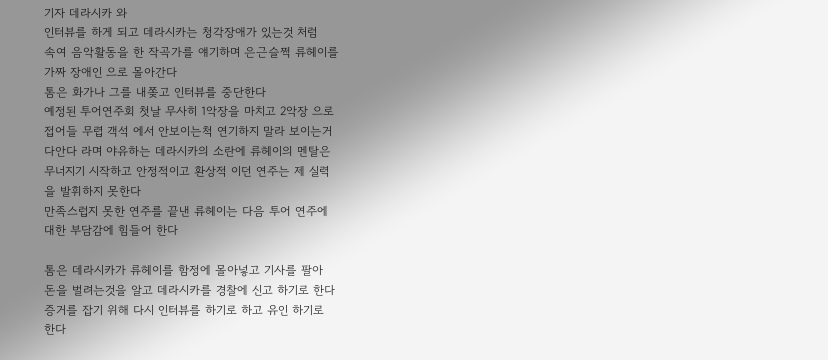기자 데라시카 와
인터뷰를 하게 되고 데라시카는 청각장애가 있는것 처럼
속여 음악활동을 한 작곡가를 얘기하며 은근슬쩍 류헤이를
가짜 장애인 으로 몰아간다
톰은 화가나 그를 내쫒고 인터뷰를 중단한다
예정된 투어연주회 첫날 무사히 1악장을 마치고 2악장 으로
접어들 무렵 객석 에서 안보이는척 연기하지 말라 보이는거
다안다 라며 야유하는 데라시카의 소란에 류헤이의 멘탈은
무너지기 시작하고 안정적이고 환상적 이던 연주는 제 실력
을 발휘하지 못한다
만족스럽지 못한 연주를 끝낸 류헤이는 다음 투어 연주에
대한 부담감에 힘들어 한다

톰은 데라시카가 류헤이를 함정에 몰아넣고 기사를 팔아
돈을 벌려는것을 알고 데라시카를 경찰에 신고 하기로 한다
증거를 잡기 위해 다시 인터뷰를 하기로 하고 유인 하기로
한다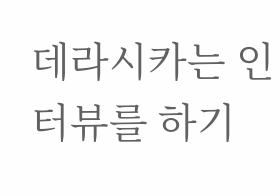데라시카는 인터뷰를 하기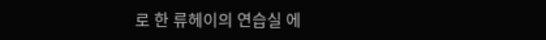로 한 류헤이의 연습실 에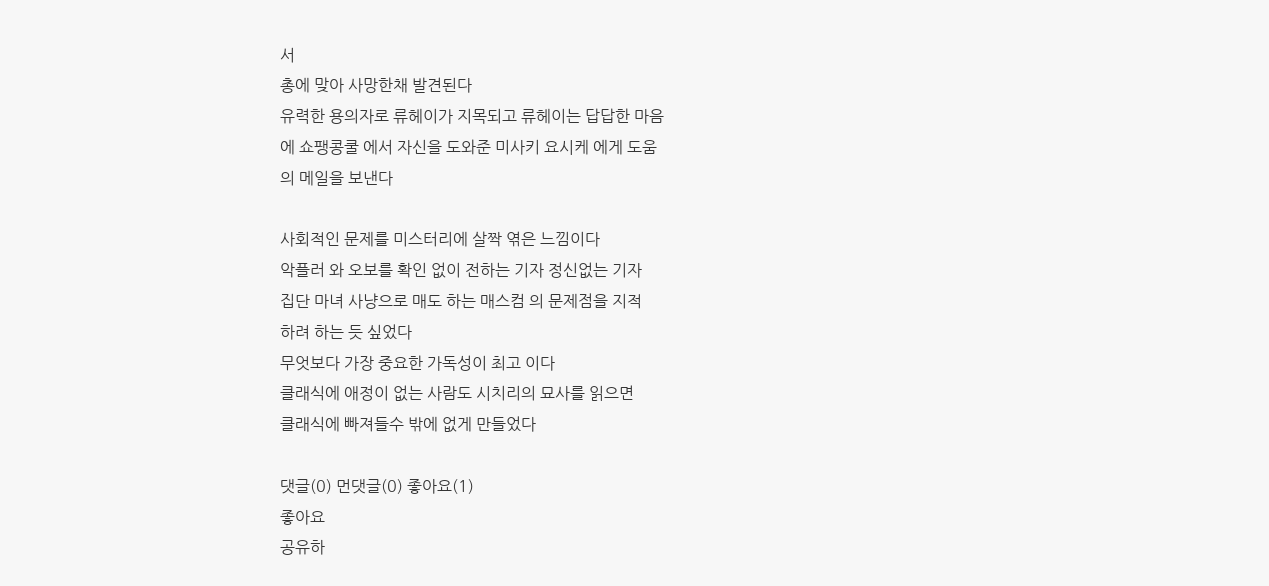서
총에 맞아 사망한채 발견된다
유력한 용의자로 류헤이가 지목되고 류헤이는 답답한 마음
에 쇼팽콩쿨 에서 자신을 도와준 미사키 요시케 에게 도움
의 메일을 보낸다

사회적인 문제를 미스터리에 살짝 엮은 느낌이다
악플러 와 오보를 확인 없이 전하는 기자 정신없는 기자
집단 마녀 사냥으로 매도 하는 매스컴 의 문제점을 지적
하려 하는 듯 싶었다
무엇보다 가장 중요한 가독성이 최고 이다
클래식에 애정이 없는 사람도 시치리의 묘사를 읽으면
클래식에 빠져들수 밖에 없게 만들었다

댓글(0) 먼댓글(0) 좋아요(1)
좋아요
공유하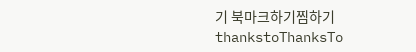기 북마크하기찜하기 thankstoThanksTo